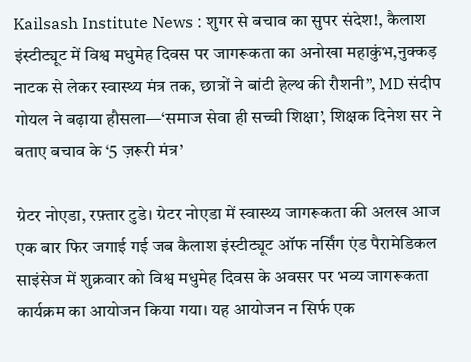Kailsash Institute News : शुगर से बचाव का सुपर संदेश!, कैलाश इंस्टीट्यूट में विश्व मधुमेह दिवस पर जागरूकता का अनोखा महाकुंभ,नुक्कड़ नाटक से लेकर स्वास्थ्य मंत्र तक, छात्रों ने बांटी हेल्थ की रौशनी”, MD संदीप गोयल ने बढ़ाया हौसला—‘समाज सेवा ही सच्ची शिक्षा’, शिक्षक दिनेश सर ने बताए बचाव के ‘5 ज़रूरी मंत्र’

ग्रेटर नोएडा, रफ़्तार टुडे। ग्रेटर नोएडा में स्वास्थ्य जागरूकता की अलख आज एक बार फिर जगाई गई जब कैलाश इंस्टीट्यूट ऑफ नर्सिंग एंड पैरामेडिकल साइंसेज में शुक्रवार को विश्व मधुमेह दिवस के अवसर पर भव्य जागरूकता कार्यक्रम का आयोजन किया गया। यह आयोजन न सिर्फ एक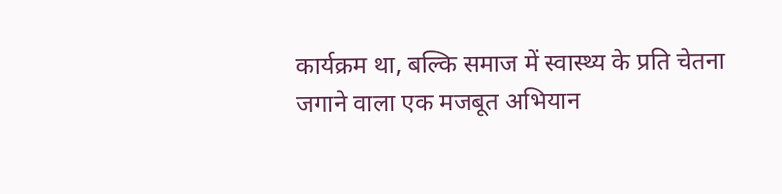कार्यक्रम था, बल्कि समाज में स्वास्थ्य के प्रति चेतना जगाने वाला एक मजबूत अभियान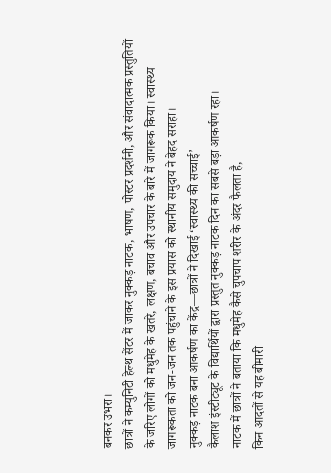बनकर उभरा।
छात्रों ने कम्युनिटी हेल्थ सेंटर में जाकर नुक्कड़ नाटक, भाषण, पोस्टर प्रदर्शनी, और संवादात्मक प्रस्तुतियों के जरिए लोगों को मधुमेह के खतरे, लक्षण, बचाव और उपचार के बारे में जागरूक किया। स्वास्थ्य जागरूकता को जन-जन तक पहुंचाने के इस प्रयास को स्थानीय समुदाय ने बेहद सराहा।
नुक्कड़ नाटक बना आकर्षण का केंद्र—छात्रों ने दिखाई ‘स्वास्थ्य की सच्चाई’
कैलाश इंस्टीट्यूट के विद्यार्थियों द्वारा प्रस्तुत नुक्कड़ नाटक दिन का सबसे बड़ा आकर्षण रहा।
नाटक में छात्रों ने बताया कि मधुमेह कैसे चुपचाप शरीर के अंदर फैलता है,
किन आदतों से यह बीमारी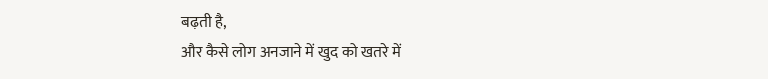बढ़ती है,
और कैसे लोग अनजाने में खुद को खतरे में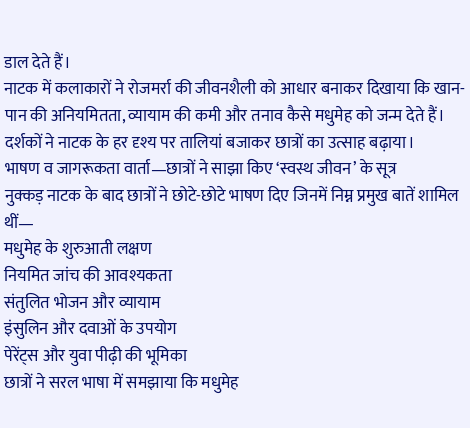डाल देते हैं।
नाटक में कलाकारों ने रोजमर्रा की जीवनशैली को आधार बनाकर दिखाया कि खान-पान की अनियमितता, व्यायाम की कमी और तनाव कैसे मधुमेह को जन्म देते हैं। दर्शकों ने नाटक के हर दृश्य पर तालियां बजाकर छात्रों का उत्साह बढ़ाया।
भाषण व जागरूकता वार्ता—छात्रों ने साझा किए ‘स्वस्थ जीवन’ के सूत्र
नुक्कड़ नाटक के बाद छात्रों ने छोटे-छोटे भाषण दिए जिनमें निम्न प्रमुख बातें शामिल थीं—
मधुमेह के शुरुआती लक्षण
नियमित जांच की आवश्यकता
संतुलित भोजन और व्यायाम
इंसुलिन और दवाओं के उपयोग
पेरेंट्स और युवा पीढ़ी की भूमिका
छात्रों ने सरल भाषा में समझाया कि मधुमेह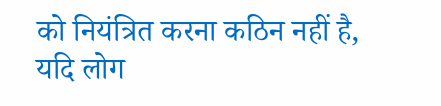को नियंत्रित करना कठिन नहीं है, यदि लोग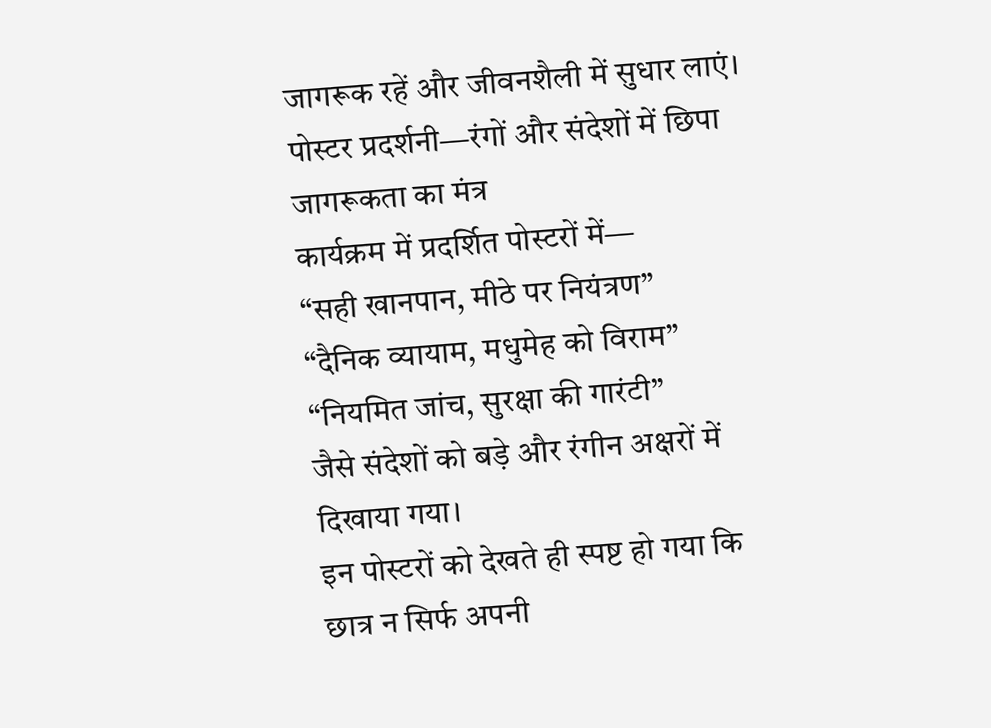जागरूक रहें और जीवनशैली में सुधार लाएं।
पोस्टर प्रदर्शनी—रंगों और संदेशों में छिपा जागरूकता का मंत्र
कार्यक्रम में प्रदर्शित पोस्टरों में—
“सही खानपान, मीठे पर नियंत्रण”
“दैनिक व्यायाम, मधुमेह को विराम”
“नियमित जांच, सुरक्षा की गारंटी”
जैसे संदेशों को बड़े और रंगीन अक्षरों में दिखाया गया।
इन पोस्टरों को देखते ही स्पष्ट हो गया कि छात्र न सिर्फ अपनी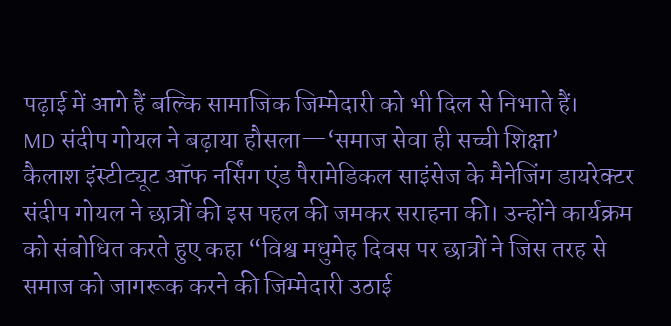पढ़ाई में आगे हैं बल्कि सामाजिक जिम्मेदारी को भी दिल से निभाते हैं।
MD संदीप गोयल ने बढ़ाया हौसला—‘समाज सेवा ही सच्ची शिक्षा’
कैलाश इंस्टीट्यूट ऑफ नर्सिंग एंड पैरामेडिकल साइंसेज के मैनेजिंग डायरेक्टर संदीप गोयल ने छात्रों की इस पहल की जमकर सराहना की। उन्होंने कार्यक्रम को संबोधित करते हुए कहा “विश्व मधुमेह दिवस पर छात्रों ने जिस तरह से समाज को जागरूक करने की जिम्मेदारी उठाई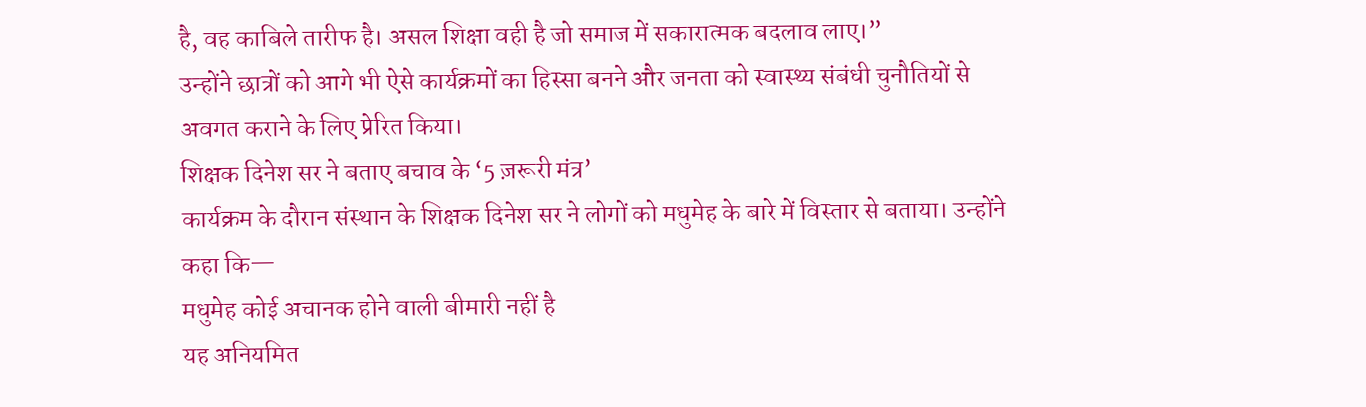है, वह काबिले तारीफ है। असल शिक्षा वही है जो समाज में सकारात्मक बदलाव लाए।”
उन्होंने छात्रों को आगे भी ऐसे कार्यक्रमों का हिस्सा बनने और जनता को स्वास्थ्य संबंधी चुनौतियों से अवगत कराने के लिए प्रेरित किया।
शिक्षक दिनेश सर ने बताए बचाव के ‘5 ज़रूरी मंत्र’
कार्यक्रम के दौरान संस्थान के शिक्षक दिनेश सर ने लोगों को मधुमेह के बारे में विस्तार से बताया। उन्होंने कहा कि—
मधुमेह कोई अचानक होने वाली बीमारी नहीं है
यह अनियमित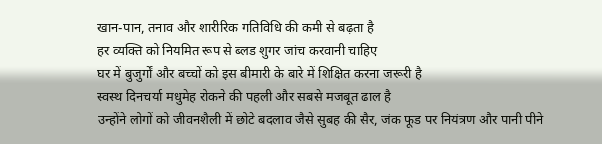खान-पान, तनाव और शारीरिक गतिविधि की कमी से बढ़ता है
हर व्यक्ति को नियमित रूप से ब्लड शुगर जांच करवानी चाहिए
घर में बुजुर्गों और बच्चों को इस बीमारी के बारे में शिक्षित करना जरूरी है
स्वस्थ दिनचर्या मधुमेह रोकने की पहली और सबसे मजबूत ढाल है
उन्होंने लोगों को जीवनशैली में छोटे बदलाव जैसे सुबह की सैर, जंक फूड पर नियंत्रण और पानी पीने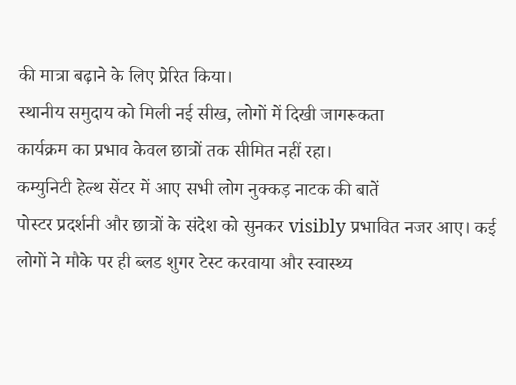की मात्रा बढ़ाने के लिए प्रेरित किया।
स्थानीय समुदाय को मिली नई सीख, लोगों में दिखी जागरूकता
कार्यक्रम का प्रभाव केवल छात्रों तक सीमित नहीं रहा।
कम्युनिटी हेल्थ सेंटर में आए सभी लोग नुक्कड़ नाटक की बातें
पोस्टर प्रदर्शनी और छात्रों के संदेश को सुनकर visibly प्रभावित नजर आए। कई लोगों ने मौके पर ही ब्लड शुगर टेस्ट करवाया और स्वास्थ्य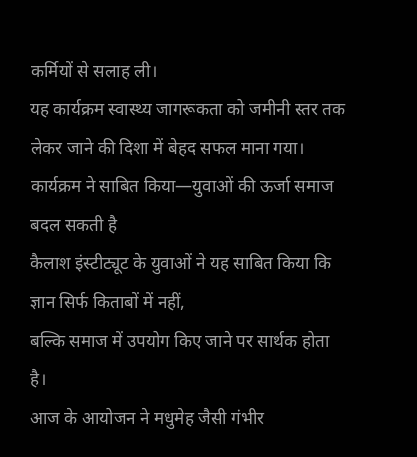कर्मियों से सलाह ली।
यह कार्यक्रम स्वास्थ्य जागरूकता को जमीनी स्तर तक लेकर जाने की दिशा में बेहद सफल माना गया।
कार्यक्रम ने साबित किया—युवाओं की ऊर्जा समाज बदल सकती है
कैलाश इंस्टीट्यूट के युवाओं ने यह साबित किया कि ज्ञान सिर्फ किताबों में नहीं,
बल्कि समाज में उपयोग किए जाने पर सार्थक होता है।
आज के आयोजन ने मधुमेह जैसी गंभीर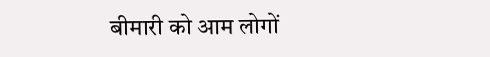बीमारी को आम लोगों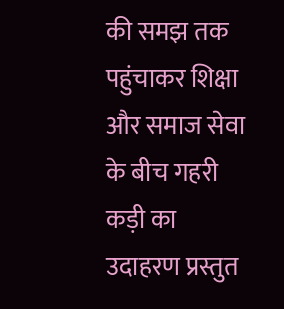की समझ तक पहुंचाकर शिक्षा और समाज सेवा के बीच गहरी कड़ी का उदाहरण प्रस्तुत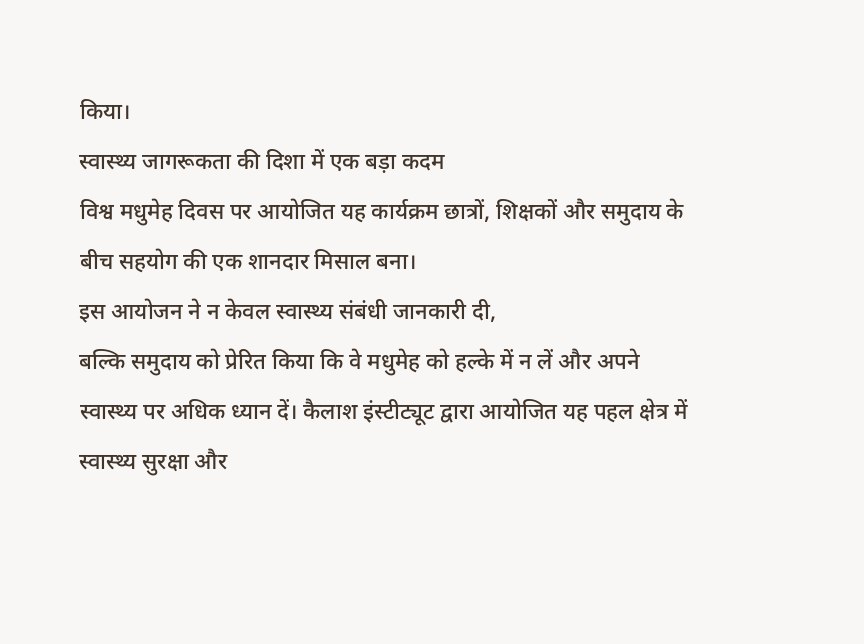किया।
स्वास्थ्य जागरूकता की दिशा में एक बड़ा कदम
विश्व मधुमेह दिवस पर आयोजित यह कार्यक्रम छात्रों, शिक्षकों और समुदाय के बीच सहयोग की एक शानदार मिसाल बना।
इस आयोजन ने न केवल स्वास्थ्य संबंधी जानकारी दी,
बल्कि समुदाय को प्रेरित किया कि वे मधुमेह को हल्के में न लें और अपने स्वास्थ्य पर अधिक ध्यान दें। कैलाश इंस्टीट्यूट द्वारा आयोजित यह पहल क्षेत्र में स्वास्थ्य सुरक्षा और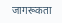जागरूकता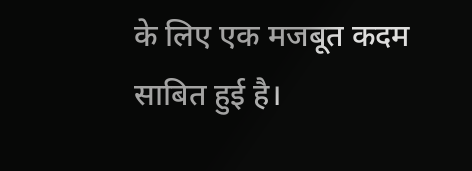के लिए एक मजबूत कदम साबित हुई है।